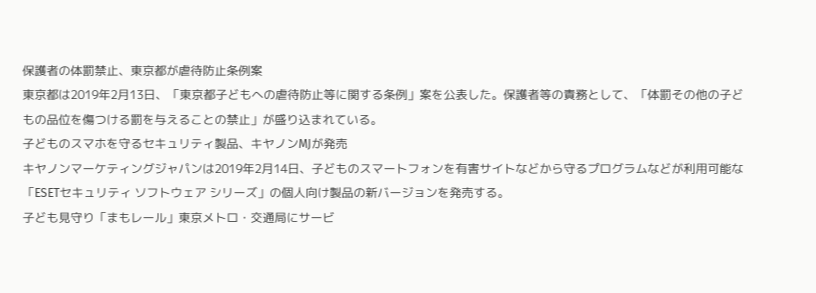保護者の体罰禁止、東京都が虐待防止条例案
東京都は2019年2月13日、「東京都子どもへの虐待防止等に関する条例」案を公表した。保護者等の責務として、「体罰その他の子どもの品位を傷つける罰を与えることの禁止」が盛り込まれている。
子どものスマホを守るセキュリティ製品、キヤノンMJが発売
キヤノンマーケティングジャパンは2019年2月14日、子どものスマートフォンを有害サイトなどから守るプログラムなどが利用可能な「ESETセキュリティ ソフトウェア シリーズ」の個人向け製品の新バージョンを発売する。
子ども見守り「まもレール」東京メトロ・交通局にサービ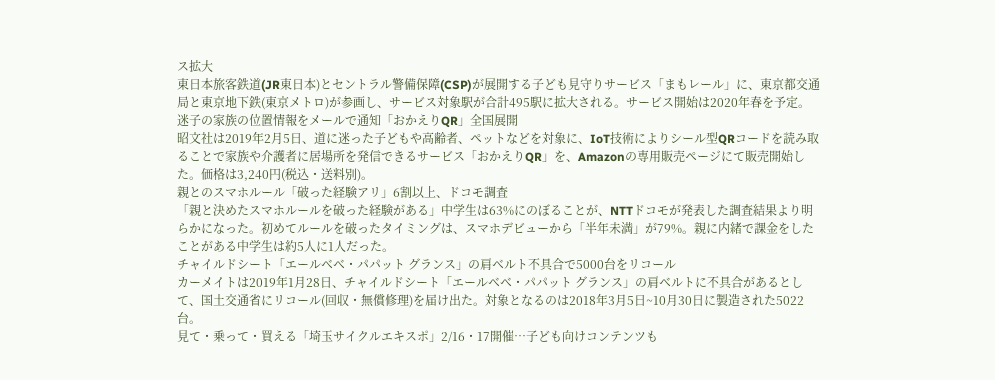ス拡大
東日本旅客鉄道(JR東日本)とセントラル警備保障(CSP)が展開する子ども見守りサービス「まもレール」に、東京都交通局と東京地下鉄(東京メトロ)が参画し、サービス対象駅が合計495駅に拡大される。サービス開始は2020年春を予定。
迷子の家族の位置情報をメールで通知「おかえりQR」全国展開
昭文社は2019年2月5日、道に迷った子どもや高齢者、ペットなどを対象に、IoT技術によりシール型QRコードを読み取ることで家族や介護者に居場所を発信できるサービス「おかえりQR」を、Amazonの専用販売ページにて販売開始した。価格は3,240円(税込・送料別)。
親とのスマホルール「破った経験アリ」6割以上、ドコモ調査
「親と決めたスマホルールを破った経験がある」中学生は63%にのぼることが、NTTドコモが発表した調査結果より明らかになった。初めてルールを破ったタイミングは、スマホデビューから「半年未満」が79%。親に内緒で課金をしたことがある中学生は約5人に1人だった。
チャイルドシート「エールベベ・パパット グランス」の肩ベルト不具合で5000台をリコール
カーメイトは2019年1月28日、チャイルドシート「エールベベ・パパット グランス」の肩ベルトに不具合があるとして、国土交通省にリコール(回収・無償修理)を届け出た。対象となるのは2018年3月5日~10月30日に製造された5022台。
見て・乗って・買える「埼玉サイクルエキスポ」2/16・17開催…子ども向けコンテンツも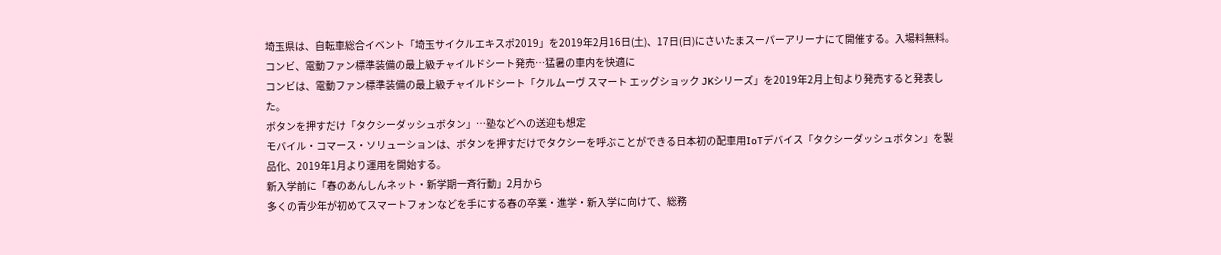埼玉県は、自転車総合イベント「埼玉サイクルエキスポ2019」を2019年2月16日(土)、17日(日)にさいたまスーパーアリーナにて開催する。入場料無料。
コンビ、電動ファン標準装備の最上級チャイルドシート発売…猛暑の車内を快適に
コンビは、電動ファン標準装備の最上級チャイルドシート「クルムーヴ スマート エッグショック JKシリーズ」を2019年2月上旬より発売すると発表した。
ボタンを押すだけ「タクシーダッシュボタン」…塾などへの送迎も想定
モバイル・コマース・ソリューションは、ボタンを押すだけでタクシーを呼ぶことができる日本初の配車用IoTデバイス「タクシーダッシュボタン」を製品化、2019年1月より運用を開始する。
新入学前に「春のあんしんネット・新学期一斉行動」2月から
多くの青少年が初めてスマートフォンなどを手にする春の卒業・進学・新入学に向けて、総務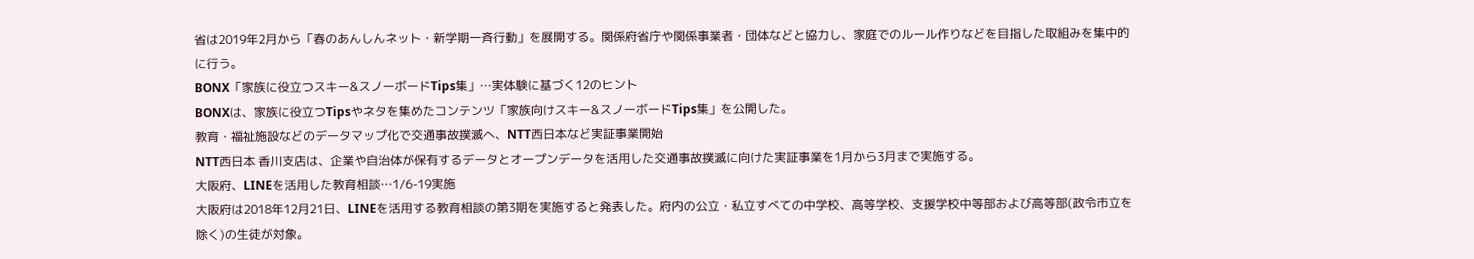省は2019年2月から「春のあんしんネット・新学期一斉行動」を展開する。関係府省庁や関係事業者・団体などと協力し、家庭でのルール作りなどを目指した取組みを集中的に行う。
BONX「家族に役立つスキー&スノーボードTips集」…実体験に基づく12のヒント
BONXは、家族に役立つTipsやネタを集めたコンテンツ「家族向けスキー&スノーボードTips集」を公開した。
教育・福祉施設などのデータマップ化で交通事故撲滅へ、NTT西日本など実証事業開始
NTT西日本 香川支店は、企業や自治体が保有するデータとオープンデータを活用した交通事故撲滅に向けた実証事業を1月から3月まで実施する。
大阪府、LINEを活用した教育相談…1/6-19実施
大阪府は2018年12月21日、LINEを活用する教育相談の第3期を実施すると発表した。府内の公立・私立すべての中学校、高等学校、支援学校中等部および高等部(政令市立を除く)の生徒が対象。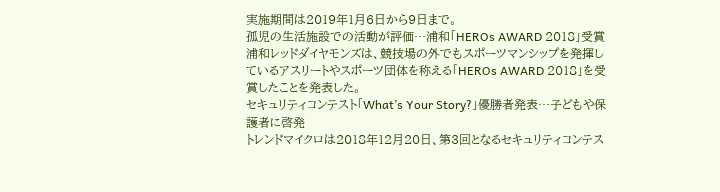実施期間は2019年1月6日から9日まで。
孤児の生活施設での活動が評価…浦和「HEROs AWARD 2018」受賞
浦和レッドダイヤモンズは、競技場の外でもスポーツマンシップを発揮しているアスリートやスポーツ団体を称える「HEROs AWARD 2018」を受賞したことを発表した。
セキュリティコンテスト「What’s Your Story?」優勝者発表…子どもや保護者に啓発
トレンドマイクロは2018年12月20日、第3回となるセキュリティコンテス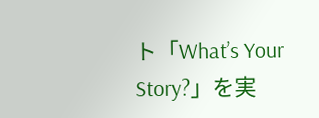ト「What’s Your Story?」を実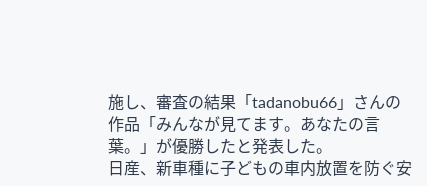施し、審査の結果「tadanobu66」さんの作品「みんなが見てます。あなたの言葉。」が優勝したと発表した。
日産、新車種に子どもの車内放置を防ぐ安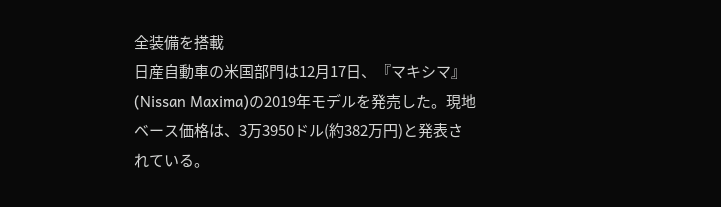全装備を搭載
日産自動車の米国部門は12月17日、『マキシマ』(Nissan Maxima)の2019年モデルを発売した。現地ベース価格は、3万3950ドル(約382万円)と発表されている。